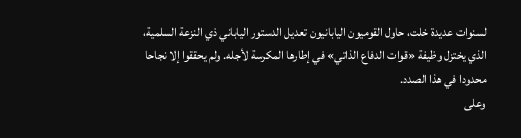لسنوات عديدة خلت، حاول القوميون اليابانيون تعديل الدستور الياباني ذي النزعة السلمية، الذي يختزل وظيفة «قوات الدفاع الذاتي» في إطارها المكرسة لأجله. ولم يحققوا إلا نجاحا محدودا في هذا الصدد.
وعلى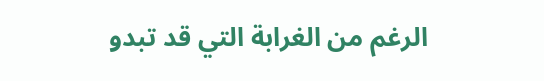الرغم من الغرابة التي قد تبدو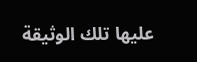عليها تلك الوثيقة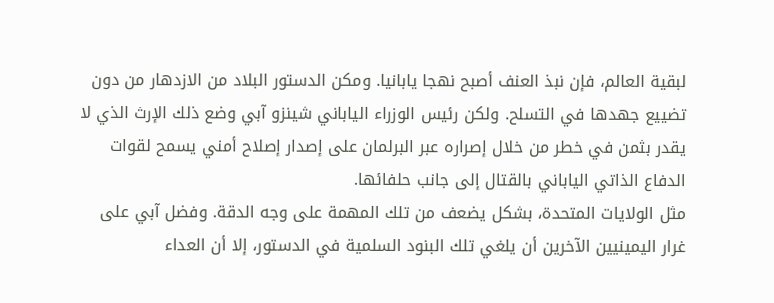لبقية العالم، فإن نبذ العنف أصبح نهجا يابانيا. ومكن الدستور البلاد من الازدهار من دون تضييع جهدها في التسلح. ولكن رئيس الوزراء الياباني شينزو آبي وضع ذلك الإرث الذي لا يقدر بثمن في خطر من خلال إصراره عبر البرلمان على إصدار إصلاح أمني يسمح لقوات الدفاع الذاتي الياباني بالقتال إلى جانب حلفائها.
مثل الولايات المتحدة، بشكل يضعف من تلك المهمة على وجه الدقة. وفضل آبي على غرار اليمينيين الآخرين أن يلغي تلك البنود السلمية في الدستور، إلا أن العداء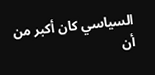السياسي كان أكبر من أن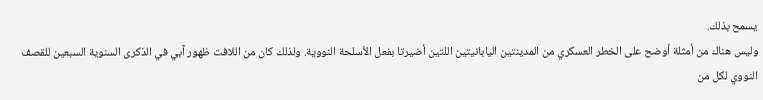يسمح بذلك.
وليس هناك من أمثلة أوضح على الخطر العسكري من المدينتين اليابانيتين اللتين أضيرتا بفعل الأسلحة النووية. ولذلك كان من اللافت ظهور آبي في الذكرى السنوية السبعين للقصف النووي لكل من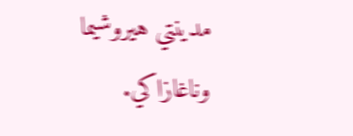مدينتي هيروشيما وناغازاكي.